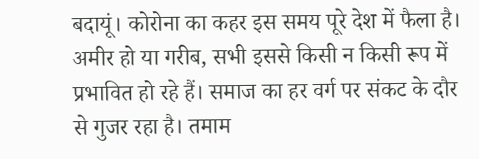बदायूं। कोरोना का कहर इस समय पूरे देश में फैला है। अमीर हो या गरीब, सभी इससे किसी न किसी रूप में प्रभावित हो रहे हैं। समाज का हर वर्ग पर संकट के दौर से गुजर रहा है। तमाम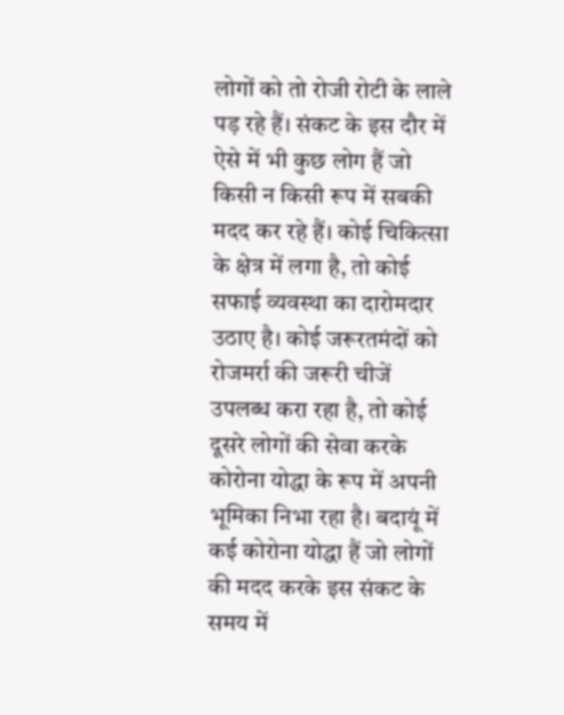लोगों को तो रोजी रोटी के लाले पड़ रहे हैं। संकट के इस दौर में ऐसे में भी कुछ लोग हैं जो किसी न किसी रूप में सबकी मदद कर रहे हैं। कोई चिकित्सा के क्षेत्र में लगा है, तो कोई सफाई व्यवस्था का दारोमदार उठाए है। कोई जरूरतमंदों को रोजमर्रा की जरूरी चीजें उपलब्ध करा रहा है, तो कोई दूसरे लोगों की सेवा करके कोरोना योद्धा के रूप में अपनी भूमिका निभा रहा है। बदायूं में कई कोरोना योद्धा हैं जो लोगों की मदद करके इस संकट के समय में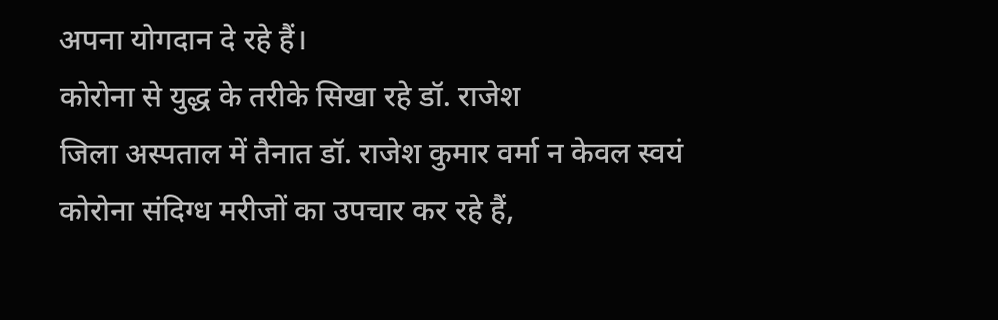अपना योगदान दे रहे हैं।
कोरोना से युद्ध के तरीके सिखा रहे डॉ. राजेश
जिला अस्पताल में तैनात डॉ. राजेश कुमार वर्मा न केवल स्वयं कोरोना संदिग्ध मरीजों का उपचार कर रहे हैं,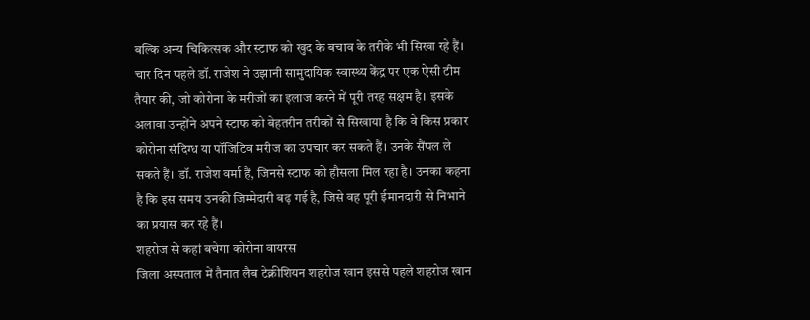बल्कि अन्य चिकित्सक और स्टाफ को खुद के बचाव के तरीके भी सिखा रहे हैं। चार दिन पहले डॉ. राजेश ने उझानी सामुदायिक स्वास्थ्य केंद्र पर एक ऐसी टीम तैयार की, जो कोरोना के मरीजों का इलाज करने में पूरी तरह सक्षम है। इसके अलावा उन्होंने अपने स्टाफ को बेहतरीन तरीकों से सिखाया है कि वे किस प्रकार कोरोना संदिग्ध या पॉजिटिव मरीज का उपचार कर सकते हैं। उनके सैंपल ले सकते हैं। डॉ. राजेश वर्मा हैं, जिनसे स्टाफ को हौसला मिल रहा है। उनका कहना है कि इस समय उनकी जिम्मेदारी बढ़ गई है, जिसे वह पूरी ईमानदारी से निभाने का प्रयास कर रहे हैं।
शहरोज से कहां बचेगा कोरोना वायरस
जिला अस्पताल में तैनात लैब टेक्नीशियन शहरोज खान इससे पहले शहरोज खान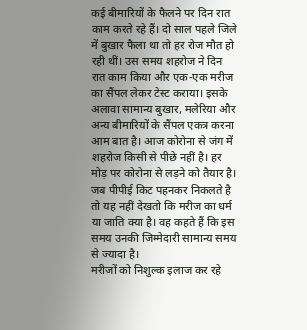कई बीमारियों के फैलने पर दिन रात काम करते रहे हैं। दो साल पहले जिले में बुखार फैला था तो हर रोज मौत हो रही थीं। उस समय शहरोज ने दिन रात काम किया और एक-एक मरीज का सैंपल लेकर टेस्ट कराया। इसके अलावा सामान्य बुखार, मलेरिया और अन्य बीमारियों के सैंपल एकत्र करना आम बात है। आज कोरोना से जंग में शहरोज किसी से पीछे नहीं है। हर मोड़ पर कोरोना से लड़ने को तैयार है। जब पीपीई किट पहनकर निकलते है तो यह नहीं देखतो कि मरीज का धर्म या जाति क्या है। वह कहते हैं कि इस समय उनकी जिम्मेदारी सामान्य समय से ज्यादा है।
मरीजों को निशुल्क इलाज कर रहे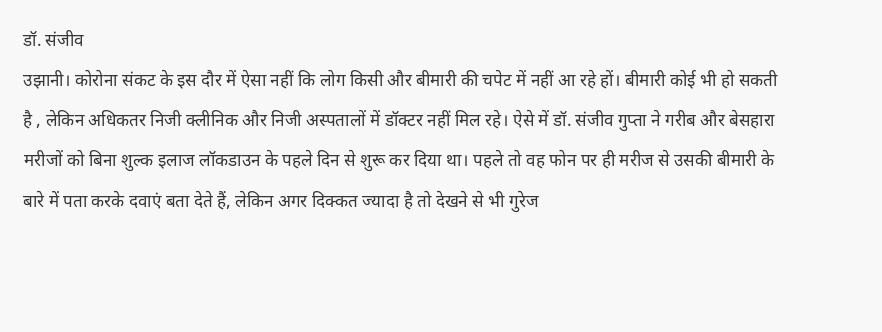डॉ. संजीव
उझानी। कोरोना संकट के इस दौर में ऐसा नहीं कि लोग किसी और बीमारी की चपेट में नहीं आ रहे हों। बीमारी कोई भी हो सकती है , लेकिन अधिकतर निजी क्लीनिक और निजी अस्पतालों में डॉक्टर नहीं मिल रहे। ऐसे में डॉ. संजीव गुप्ता ने गरीब और बेसहारा मरीजों को बिना शुल्क इलाज लॉकडाउन के पहले दिन से शुरू कर दिया था। पहले तो वह फोन पर ही मरीज से उसकी बीमारी के बारे में पता करके दवाएं बता देते हैं, लेकिन अगर दिक्कत ज्यादा है तो देखने से भी गुरेज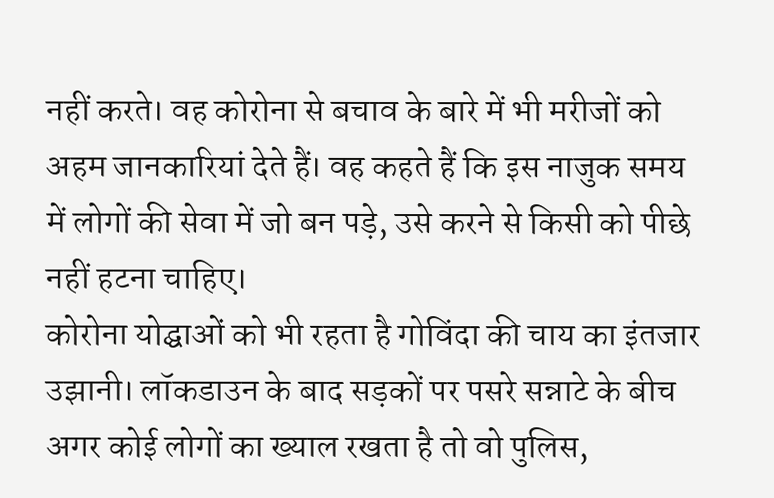नहीं करते। वह कोरोना से बचाव के बारे में भी मरीजों को अहम जानकारियां देते हैं। वह कहते हैं कि इस नाजुक समय में लोगों की सेवा में जो बन पड़े, उसे करने से किसी को पीछे नहीं हटना चाहिए।
कोरोना योद्घाओं को भी रहता है गोविंदा की चाय का इंतजार
उझानी। लॉकडाउन के बाद सड़कों पर पसरे सन्नाटे के बीच अगर कोई लोगों का ख्याल रखता है तो वो पुलिस,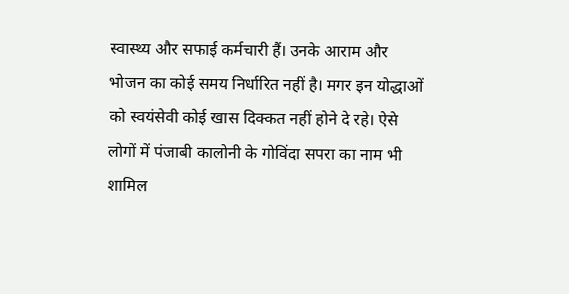स्वास्थ्य और सफाई कर्मचारी हैं। उनके आराम और भोजन का कोई समय निर्धारित नहीं है। मगर इन योद्धाओं को स्वयंसेवी कोई खास दिक्कत नहीं होने दे रहे। ऐसे लोगों में पंजाबी कालोनी के गोविंदा सपरा का नाम भी शामिल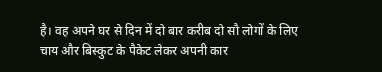है। वह अपने घर से दिन में दो बार करीब दो सौ लोगों के लिए चाय और बिस्कुट के पैकेट लेकर अपनी कार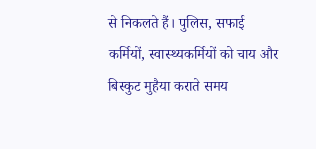से निकलते हैं। पुलिस, सफाई कर्मियों, स्वास्थ्यकर्मियों को चाय और बिस्कुट मुहैया कराते समय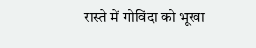रास्ते में गोविंदा को भूखा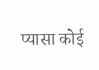प्यासा कोई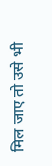मिल जाए तो उसे भी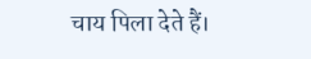चाय पिला देते हैं।